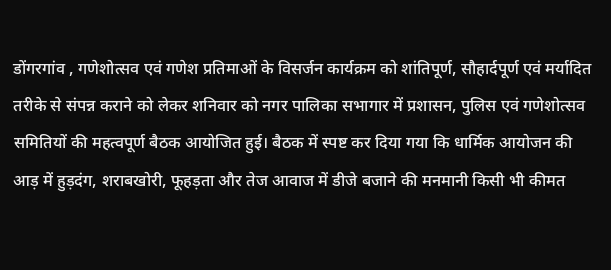डोंगरगांव , गणेशोत्सव एवं गणेश प्रतिमाओं के विसर्जन कार्यक्रम को शांतिपूर्ण, सौहार्दपूर्ण एवं मर्यादित तरीके से संपन्न कराने को लेकर शनिवार को नगर पालिका सभागार में प्रशासन, पुलिस एवं गणेशोत्सव समितियों की महत्वपूर्ण बैठक आयोजित हुई। बैठक में स्पष्ट कर दिया गया कि धार्मिक आयोजन की आड़ में हुड़दंग, शराबखोरी, फूहड़ता और तेज आवाज में डीजे बजाने की मनमानी किसी भी कीमत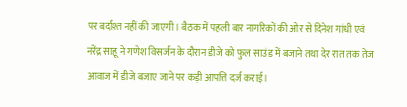पर बर्दाश्त नहीं की जाएगी। बैठक में पहली बार नागरिकों की ओर से दिनेश गांधी एवं नरेंद्र साहू ने गणेश विसर्जन के दौरान डीजे को फुल साउंड में बजाने तथा देर रात तक तेज आवाज में डीजे बजाए जाने पर कड़ी आपत्ति दर्ज कराई।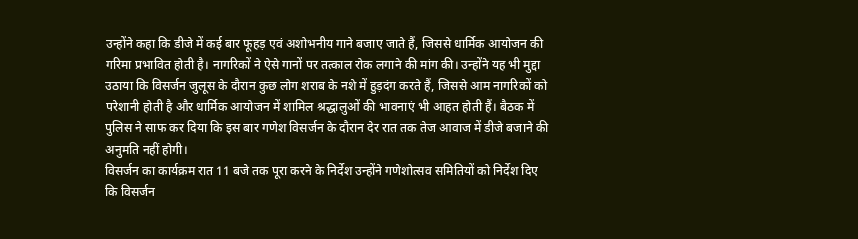उन्होंने कहा कि डीजे में कई बार फूहड़ एवं अशोभनीय गाने बजाए जाते हैं, जिससे धार्मिक आयोजन की गरिमा प्रभावित होती है। नागरिकों ने ऐसे गानों पर तत्काल रोक लगाने की मांग की। उन्होंने यह भी मुद्दा उठाया कि विसर्जन जुलूस के दौरान कुछ लोग शराब के नशे में हुड़दंग करते हैं, जिससे आम नागरिकों को परेशानी होती है और धार्मिक आयोजन में शामिल श्रद्धालुओं की भावनाएं भी आहत होती हैं। बैठक में पुलिस ने साफ कर दिया कि इस बार गणेश विसर्जन के दौरान देर रात तक तेज आवाज में डीजे बजाने की अनुमति नहीं होगी।
विसर्जन का कार्यक्रम रात 11 बजे तक पूरा करने के निर्देश उन्होंने गणेशोत्सव समितियों को निर्देश दिए कि विसर्जन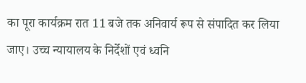का पूरा कार्यक्रम रात 11 बजे तक अनिवार्य रूप से संपादित कर लिया जाए। उच्च न्यायालय के निर्देशों एवं ध्वनि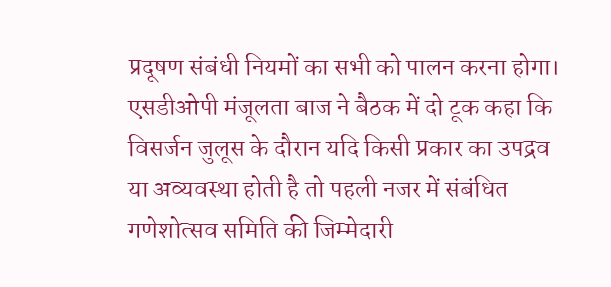प्रदूषण संबंधी नियमों का सभी को पालन करना होगा। एसडीओपी मंजूलता बाज ने बैठक में दो टूक कहा कि विसर्जन जुलूस के दौरान यदि किसी प्रकार का उपद्रव या अव्यवस्था होती है तो पहली नजर में संबंधित गणेशोत्सव समिति की जिम्मेदारी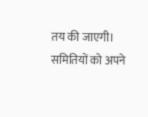तय की जाएगी। समितियों को अपने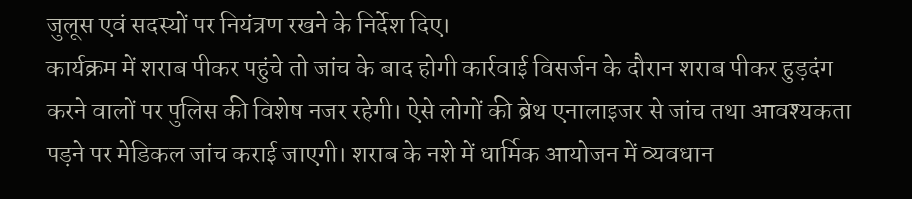जुलूस एवं सदस्यों पर नियंत्रण रखने के निर्देश दिए।
कार्यक्रम में शराब पीकर पहुंचे तो जांच के बाद होगी कार्रवाई विसर्जन के दौरान शराब पीकर हुड़दंग करने वालों पर पुलिस की विशेष नजर रहेगी। ऐसे लोगों की ब्रेथ एनालाइजर से जांच तथा आवश्यकता पड़ने पर मेडिकल जांच कराई जाएगी। शराब के नशे में धार्मिक आयोजन में व्यवधान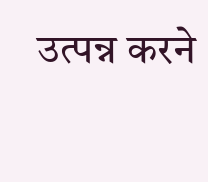उत्पन्न करने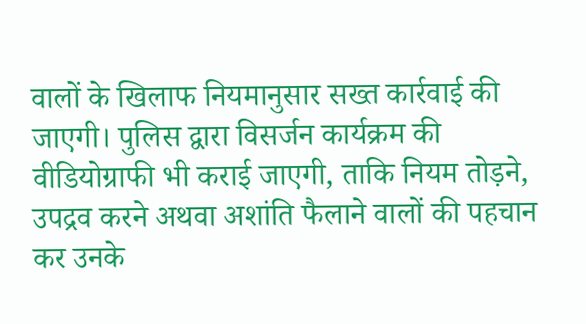वालों के खिलाफ नियमानुसार सख्त कार्रवाई की जाएगी। पुलिस द्वारा विसर्जन कार्यक्रम की वीडियोग्राफी भी कराई जाएगी, ताकि नियम तोड़ने, उपद्रव करने अथवा अशांति फैलाने वालों की पहचान कर उनके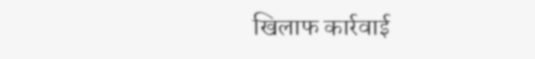खिलाफ कार्रवाई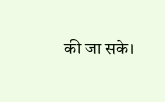की जा सके।